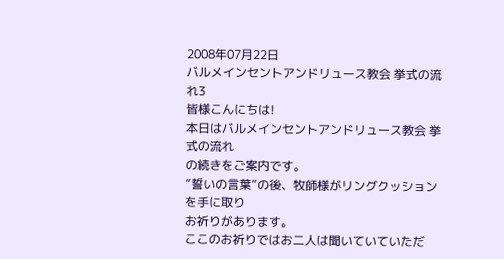2008年07月22日
バルメインセントアンドリュース教会 挙式の流れ3
皆様こんにちは!
本日はバルメインセントアンドリュース教会 挙式の流れ
の続きをご案内です。
”誓いの言葉”の後、牧師様がリングクッションを手に取り
お祈りがあります。
ここのお祈りではお二人は聞いていていただ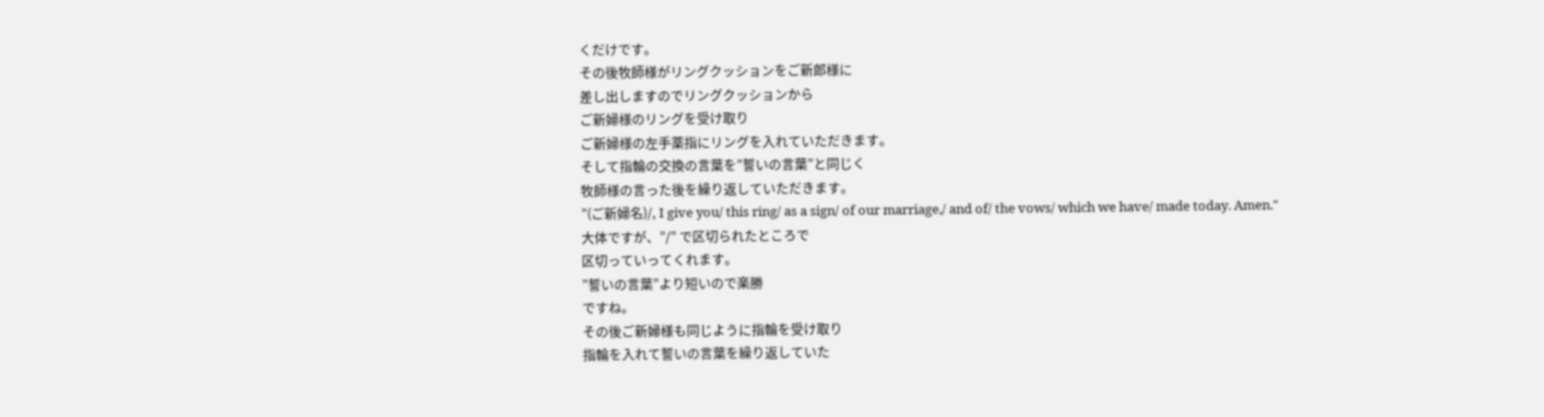くだけです。
その後牧師様がリングクッションをご新郎様に
差し出しますのでリングクッションから
ご新婦様のリングを受け取り
ご新婦様の左手薬指にリングを入れていただきます。
そして指輪の交換の言葉を”誓いの言葉”と同じく
牧師様の言った後を繰り返していただきます。
”(ご新婦名)/, I give you/ this ring/ as a sign/ of our marriage,/ and of/ the vows/ which we have/ made today. Amen."
大体ですが、”/” で区切られたところで
区切っていってくれます。
”誓いの言葉”より短いので楽勝
ですね。
その後ご新婦様も同じように指輪を受け取り
指輪を入れて誓いの言葉を繰り返していた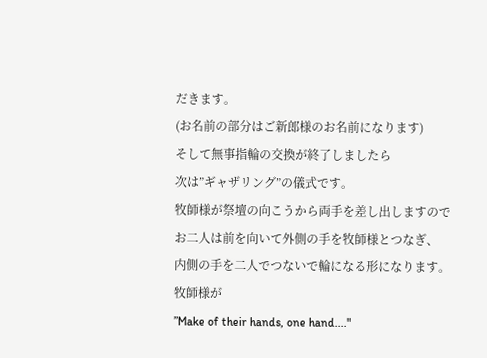だきます。
(お名前の部分はご新郎様のお名前になります)
そして無事指輪の交換が終了しましたら
次は”ギャザリング”の儀式です。
牧師様が祭壇の向こうから両手を差し出しますので
お二人は前を向いて外側の手を牧師様とつなぎ、
内側の手を二人でつないで輪になる形になります。
牧師様が
”Make of their hands, one hand...."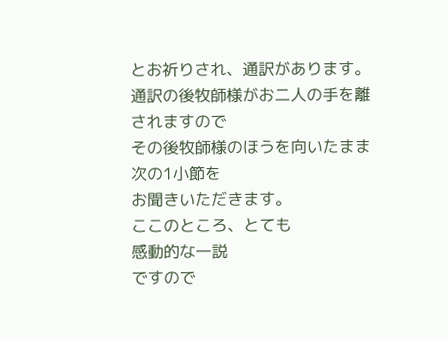とお祈りされ、通訳があります。
通訳の後牧師様がお二人の手を離されますので
その後牧師様のほうを向いたまま次の1小節を
お聞きいただきます。
ここのところ、とても
感動的な一説
ですので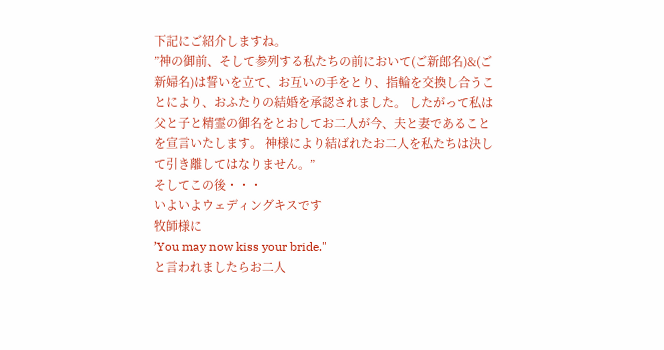下記にご紹介しますね。
”神の御前、そして参列する私たちの前において(ご新郎名)&(ご新婦名)は誓いを立て、お互いの手をとり、指輪を交換し合うことにより、おふたりの結婚を承認されました。 したがって私は父と子と精霊の御名をとおしてお二人が今、夫と妻であることを宣言いたします。 神様により結ばれたお二人を私たちは決して引き離してはなりません。”
そしてこの後・・・
いよいよウェディングキスです
牧師様に
’You may now kiss your bride."
と言われましたらお二人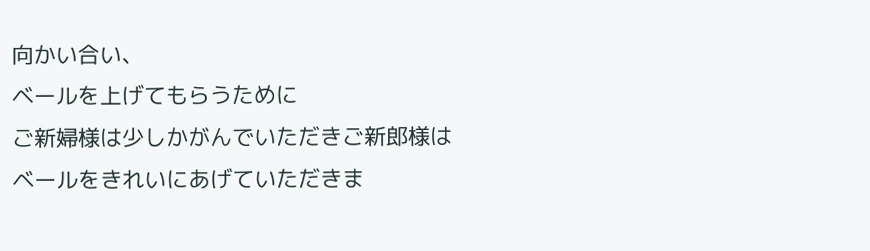向かい合い、
ベールを上げてもらうために
ご新婦様は少しかがんでいただきご新郎様は
ベールをきれいにあげていただきま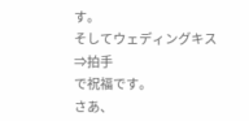す。
そしてウェディングキス
⇒拍手
で祝福です。
さあ、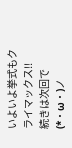いよいよ挙式もクライマックス!!
続きは次回で(*・ω・)ノ